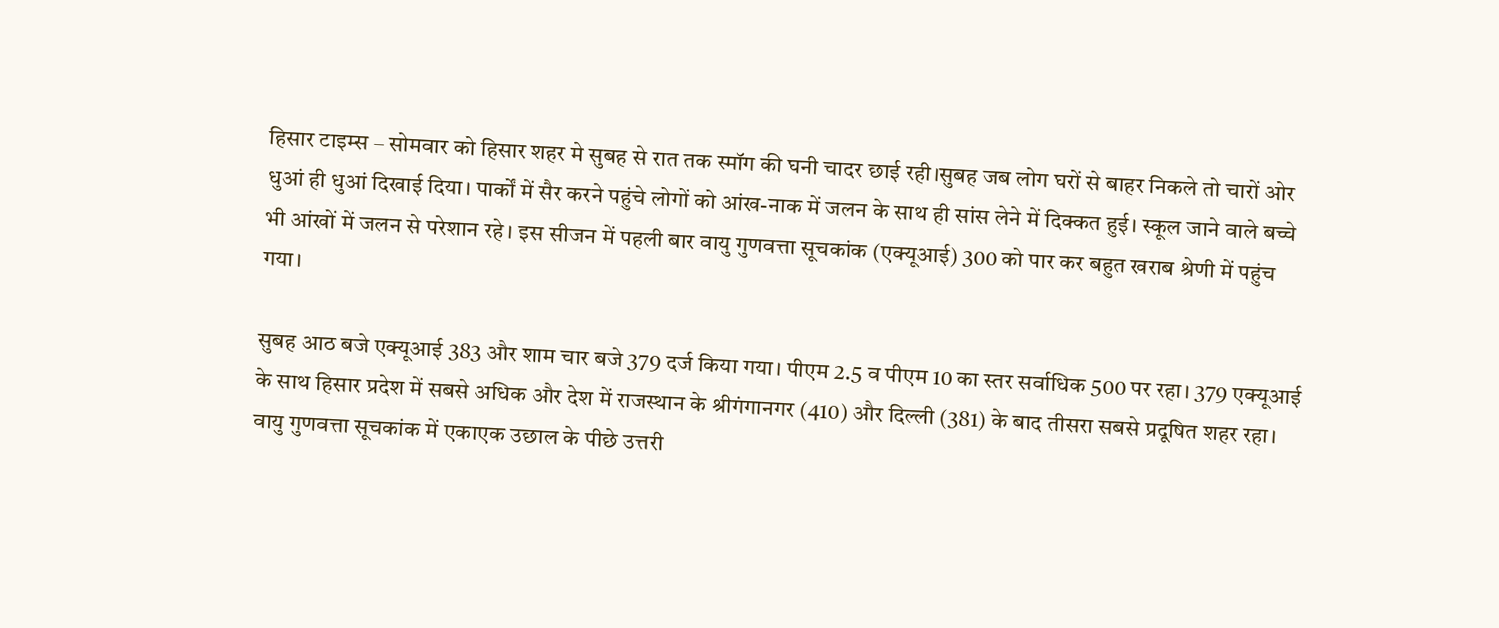हिसार टाइम्स – सोमवार को हिसार शहर मे सुबह से रात तक स्मॉग की घनी चादर छाई रही।सुबह जब लोग घरों से बाहर निकले तो चारों ओर धुआं ही धुआं दिखाई दिया। पार्कों में सैर करने पहुंचे लोगों को आंख-नाक में जलन के साथ ही सांस लेने में दिक्कत हुई। स्कूल जाने वाले बच्चे भी आंखों में जलन से परेशान रहे। इस सीजन में पहली बार वायु गुणवत्ता सूचकांक (एक्यूआई) 300 को पार कर बहुत खराब श्रेणी में पहुंच गया।

सुबह आठ बजे एक्यूआई 383 और शाम चार बजे 379 दर्ज किया गया। पीएम 2.5 व पीएम 10 का स्तर सर्वाधिक 500 पर रहा। 379 एक्यूआई के साथ हिसार प्रदेश में सबसे अधिक और देश में राजस्थान के श्रीगंगानगर (410) और दिल्ली (381) के बाद तीसरा सबसे प्रदूषित शहर रहा। वायु गुणवत्ता सूचकांक में एकाएक उछाल के पीछे उत्तरी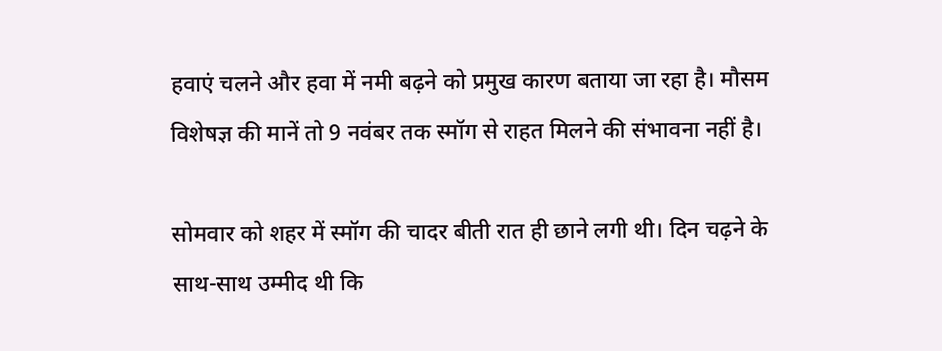हवाएं चलने और हवा में नमी बढ़ने को प्रमुख कारण बताया जा रहा है। मौसम विशेषज्ञ की मानें तो 9 नवंबर तक स्मॉग से राहत मिलने की संभावना नहीं है।

सोमवार को शहर में स्मॉग की चादर बीती रात ही छाने लगी थी। दिन चढ़ने के साथ-साथ उम्मीद थी कि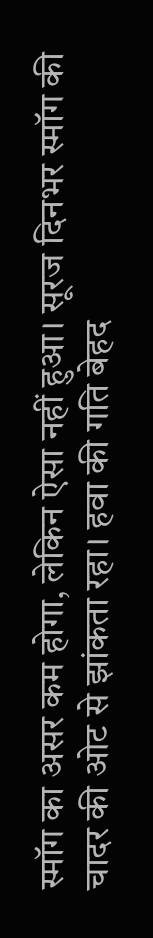स्मॉग का असर कम होगा, लेकिन ऐसा नहीं हुआ। सूरज दिनभर स्मॉग की चादर की ओट से झांकता रहा। हवा की गति बेहद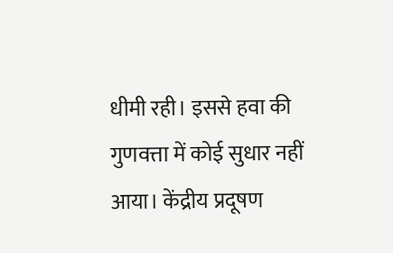धीमी रही। इससे हवा की गुणवत्ता में कोई सुधार नहीं आया। केंद्रीय प्रदूषण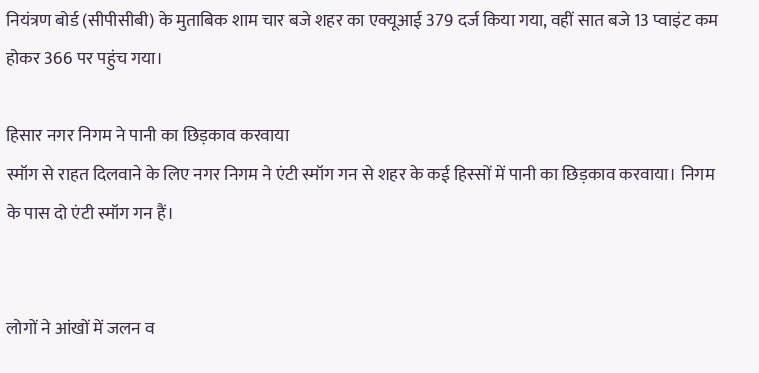नियंत्रण बोर्ड (सीपीसीबी) के मुताबिक शाम चार बजे शहर का एक्यूआई 379 दर्ज किया गया, वहीं सात बजे 13 प्वाइंट कम होकर 366 पर पहुंच गया।

हिसार नगर निगम ने पानी का छिड़काव करवाया
स्मॉग से राहत दिलवाने के लिए नगर निगम ने एंटी स्मॉग गन से शहर के कई हिस्सों में पानी का छिड़काव करवाया। निगम के पास दो एंटी स्मॉग गन हैं।


लोगों ने आंखों में जलन व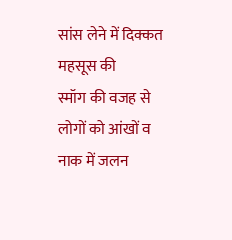सांस लेने में दिक्कत महसूस की
स्मॉग की वजह से लोगों को आंखों व नाक में जलन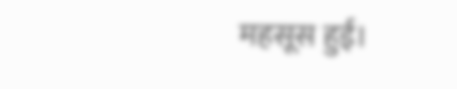महसूस हुई।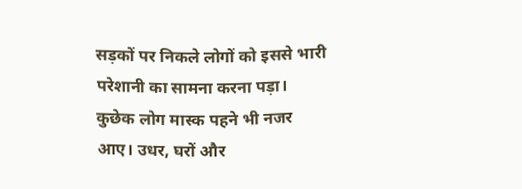सड़कों पर निकले लोगों को इससे भारी परेशानी का सामना करना पड़ा। कुछेक लोग मास्क पहने भी नजर आए। उधर, घरों और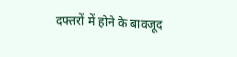दफ्तरों में होने के बावजूद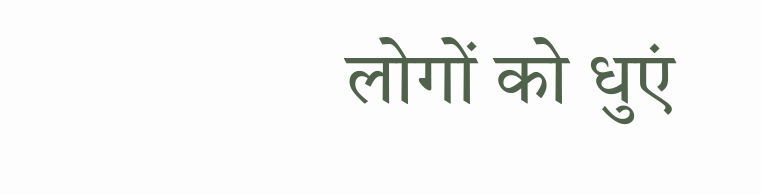लोगों को धुएं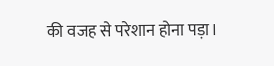की वजह से परेशान होना पड़ा।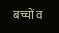बच्चों व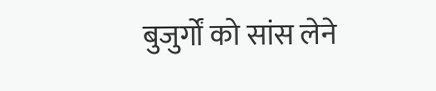बुजुर्गों को सांस लेने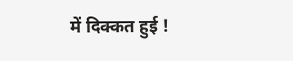में दिक्कत हुई !